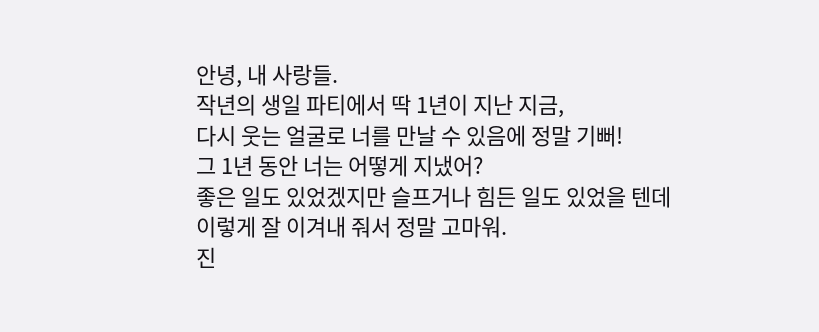안녕, 내 사랑들.
작년의 생일 파티에서 딱 1년이 지난 지금,
다시 웃는 얼굴로 너를 만날 수 있음에 정말 기뻐!
그 1년 동안 너는 어떻게 지냈어?
좋은 일도 있었겠지만 슬프거나 힘든 일도 있었을 텐데
이렇게 잘 이겨내 줘서 정말 고마워.
진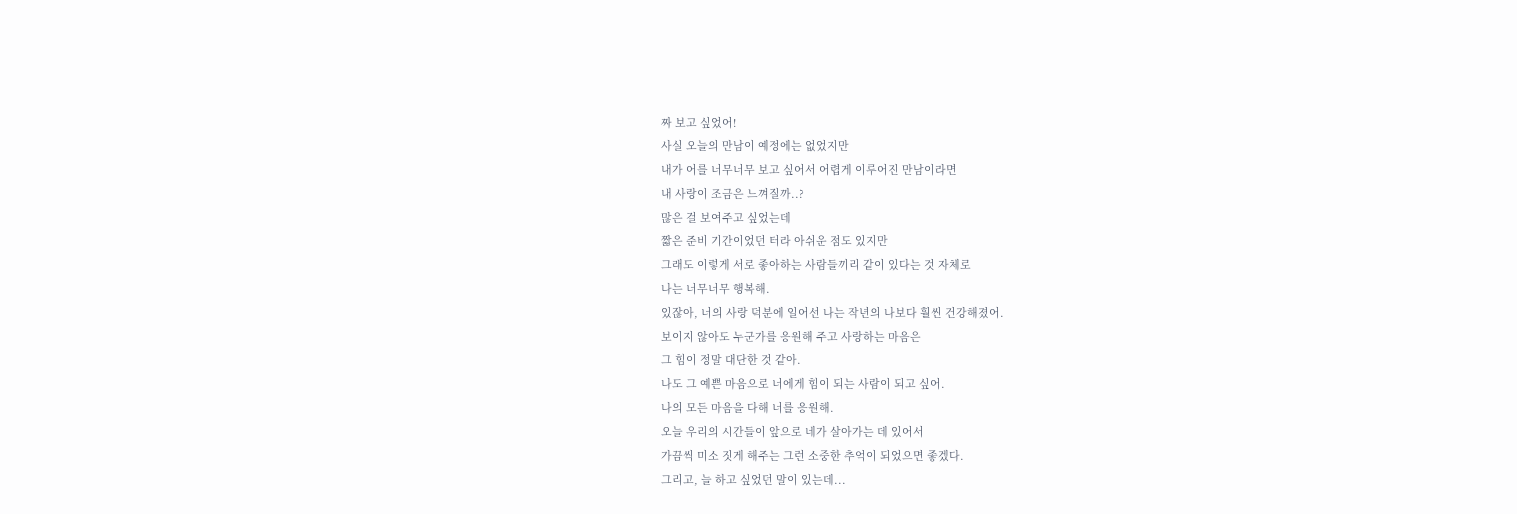짜 보고 싶었어!
사실 오늘의 만남이 예정에는 없었지만
내가 어를 너무너무 보고 싶어서 어렵게 이루어진 만남이라면
내 사랑이 조금은 느껴질까..?
많은 걸 보여주고 싶었는데
짧은 준비 기간이었던 터라 아쉬운 점도 있지만
그래도 이렇게 서로 좋아하는 사람들끼리 같이 있다는 것 자체로
나는 너무너무 행복해.
있잖아, 너의 사랑 덕분에 일어선 나는 작년의 나보다 훨씬 건강해졌어.
보이지 않아도 누군가를 응원해 주고 사랑하는 마음은
그 힘이 정말 대단한 것 같아.
나도 그 예쁜 마음으로 너에게 힘이 되는 사람이 되고 싶어.
나의 모든 마음을 다해 너를 응원해.
오늘 우리의 시간들이 앞으로 네가 살아가는 데 있어서
가끔씩 미소 짓게 해주는 그런 소중한 추억이 되었으면 좋겠다.
그리고, 늘 하고 싶었던 말이 있는데...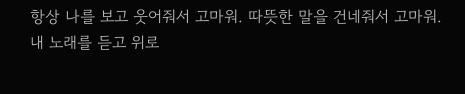항상 나를 보고 웃어줘서 고마워. 따뜻한 말을 건네줘서 고마워.
내 노래를 듣고 위로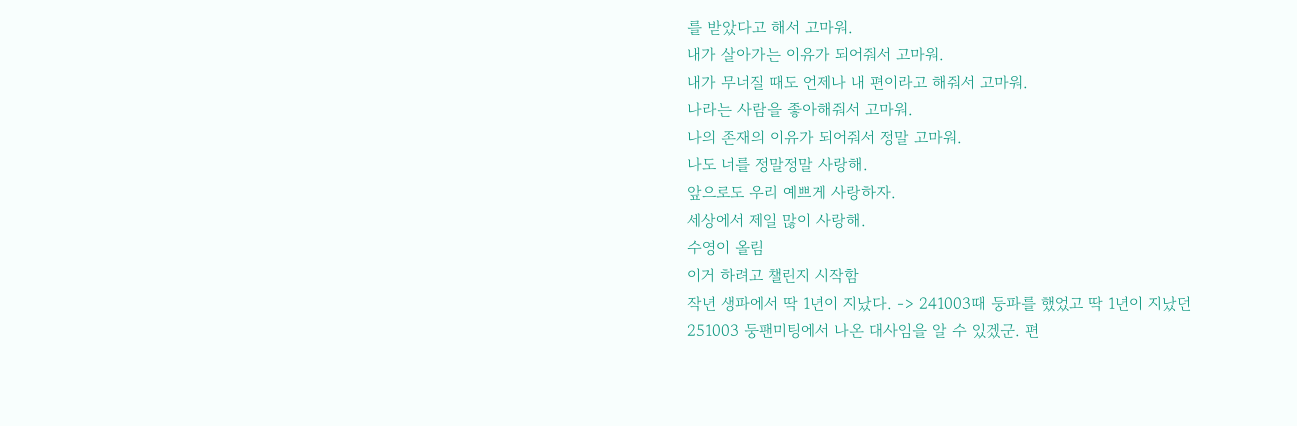를 받았다고 해서 고마워.
내가 살아가는 이유가 되어줘서 고마워.
내가 무너질 때도 언제나 내 편이라고 해줘서 고마워.
나라는 사람을 좋아해줘서 고마워.
나의 존재의 이유가 되어줘서 정말 고마워.
나도 너를 정말정말 사랑해.
앞으로도 우리 예쁘게 사랑하자.
세상에서 제일 많이 사랑해.
수영이 올림
이거 하려고 챌린지 시작함
작년 생파에서 딱 1년이 지났다. -> 241003때 둥파를 했었고 딱 1년이 지났던 251003 둥팬미팅에서 나온 대사임을 알 수 있겠군. 편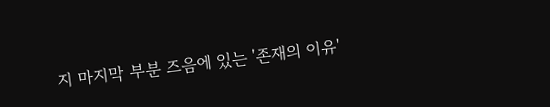지 마지막 부분 즈음에 있는 '존재의 이유'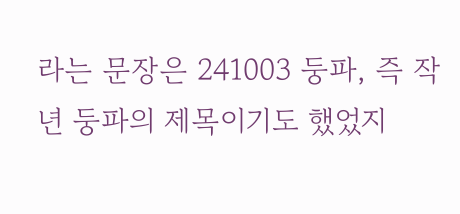라는 문장은 241003 둥파, 즉 작년 둥파의 제목이기도 했었지